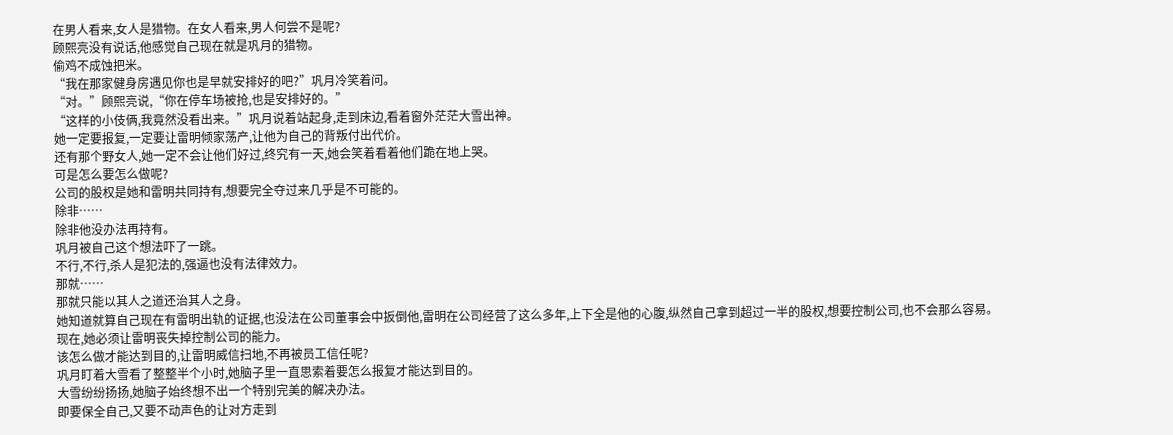在男人看来,女人是猎物。在女人看来,男人何尝不是呢?
顾熙亮没有说话,他感觉自己现在就是巩月的猎物。
偷鸡不成蚀把米。
“我在那家健身房遇见你也是早就安排好的吧?”巩月冷笑着问。
“对。”顾熙亮说,“你在停车场被抢,也是安排好的。”
“这样的小伎俩,我竟然没看出来。”巩月说着站起身,走到床边,看着窗外茫茫大雪出神。
她一定要报复,一定要让雷明倾家荡产,让他为自己的背叛付出代价。
还有那个野女人,她一定不会让他们好过,终究有一天,她会笑着看着他们跪在地上哭。
可是怎么要怎么做呢?
公司的股权是她和雷明共同持有,想要完全夺过来几乎是不可能的。
除非……
除非他没办法再持有。
巩月被自己这个想法吓了一跳。
不行,不行,杀人是犯法的,强逼也没有法律效力。
那就……
那就只能以其人之道还治其人之身。
她知道就算自己现在有雷明出轨的证据,也没法在公司董事会中扳倒他,雷明在公司经营了这么多年,上下全是他的心腹,纵然自己拿到超过一半的股权,想要控制公司,也不会那么容易。
现在,她必须让雷明丧失掉控制公司的能力。
该怎么做才能达到目的,让雷明威信扫地,不再被员工信任呢?
巩月盯着大雪看了整整半个小时,她脑子里一直思索着要怎么报复才能达到目的。
大雪纷纷扬扬,她脑子始终想不出一个特别完美的解决办法。
即要保全自己,又要不动声色的让对方走到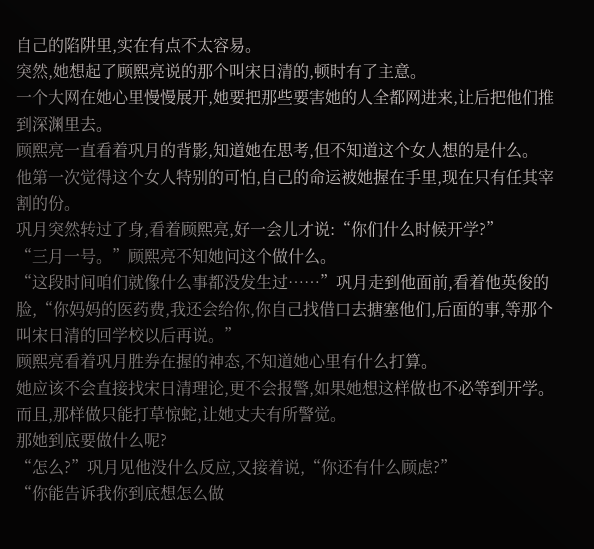自己的陷阱里,实在有点不太容易。
突然,她想起了顾熙亮说的那个叫宋日清的,顿时有了主意。
一个大网在她心里慢慢展开,她要把那些要害她的人全都网进来,让后把他们推到深渊里去。
顾熙亮一直看着巩月的背影,知道她在思考,但不知道这个女人想的是什么。
他第一次觉得这个女人特别的可怕,自己的命运被她握在手里,现在只有任其宰割的份。
巩月突然转过了身,看着顾熙亮,好一会儿才说:“你们什么时候开学?”
“三月一号。”顾熙亮不知她问这个做什么。
“这段时间咱们就像什么事都没发生过……”巩月走到他面前,看着他英俊的脸,“你妈妈的医药费,我还会给你,你自己找借口去搪塞他们,后面的事,等那个叫宋日清的回学校以后再说。”
顾熙亮看着巩月胜券在握的神态,不知道她心里有什么打算。
她应该不会直接找宋日清理论,更不会报警,如果她想这样做也不必等到开学。
而且,那样做只能打草惊蛇,让她丈夫有所警觉。
那她到底要做什么呢?
“怎么?”巩月见他没什么反应,又接着说,“你还有什么顾虑?”
“你能告诉我你到底想怎么做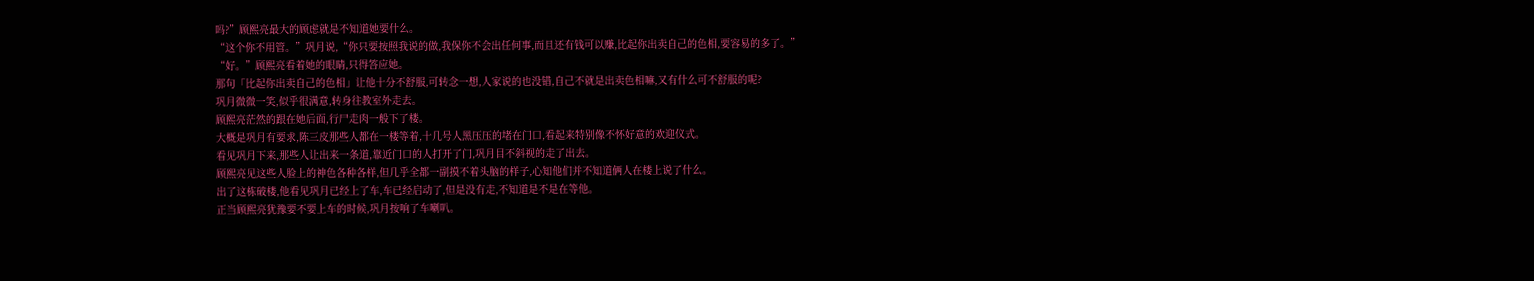吗?”顾熙亮最大的顾虑就是不知道她要什么。
“这个你不用管。”巩月说,“你只要按照我说的做,我保你不会出任何事,而且还有钱可以赚,比起你出卖自己的色相,要容易的多了。”
“好。”顾熙亮看着她的眼睛,只得答应她。
那句「比起你出卖自己的色相」让他十分不舒服,可转念一想,人家说的也没错,自己不就是出卖色相嘛,又有什么可不舒服的呢?
巩月微微一笑,似乎很满意,转身往教室外走去。
顾熙亮茫然的跟在她后面,行尸走肉一般下了楼。
大概是巩月有要求,陈三皮那些人都在一楼等着,十几号人黑压压的堵在门口,看起来特别像不怀好意的欢迎仪式。
看见巩月下来,那些人让出来一条道,靠近门口的人打开了门,巩月目不斜视的走了出去。
顾熙亮见这些人脸上的神色各种各样,但几乎全都一副摸不着头脑的样子,心知他们并不知道俩人在楼上说了什么。
出了这栋破楼,他看见巩月已经上了车,车已经启动了,但是没有走,不知道是不是在等他。
正当顾熙亮犹豫要不要上车的时候,巩月按响了车喇叭。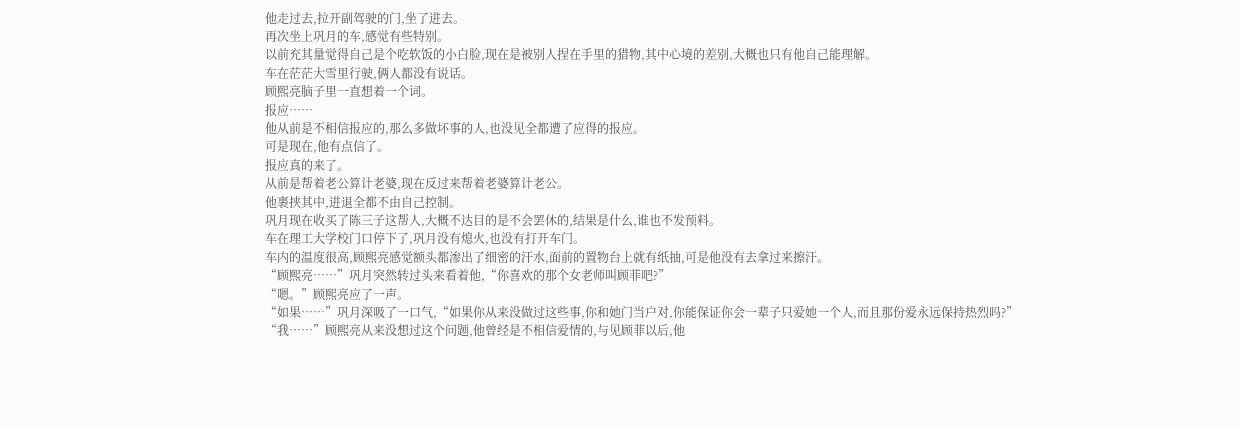他走过去,拉开副驾驶的门,坐了进去。
再次坐上巩月的车,感觉有些特别。
以前充其量觉得自己是个吃软饭的小白脸,现在是被别人捏在手里的猎物,其中心境的差别,大概也只有他自己能理解。
车在茫茫大雪里行驶,俩人都没有说话。
顾熙亮脑子里一直想着一个词。
报应……
他从前是不相信报应的,那么多做坏事的人,也没见全都遭了应得的报应。
可是现在,他有点信了。
报应真的来了。
从前是帮着老公算计老婆,现在反过来帮着老婆算计老公。
他裹挟其中,进退全都不由自己控制。
巩月现在收买了陈三子这帮人,大概不达目的是不会罢休的,结果是什么,谁也不发预料。
车在理工大学校门口停下了,巩月没有熄火,也没有打开车门。
车内的温度很高,顾熙亮感觉额头都渗出了细密的汗水,面前的置物台上就有纸抽,可是他没有去拿过来擦汗。
“顾熙亮……”巩月突然转过头来看着他,“你喜欢的那个女老师叫顾菲吧?”
“嗯。”顾熙亮应了一声。
“如果……”巩月深吸了一口气,“如果你从来没做过这些事,你和她门当户对,你能保证你会一辈子只爱她一个人,而且那份爱永远保持热烈吗?”
“我……”顾熙亮从来没想过这个问题,他曾经是不相信爱情的,与见顾菲以后,他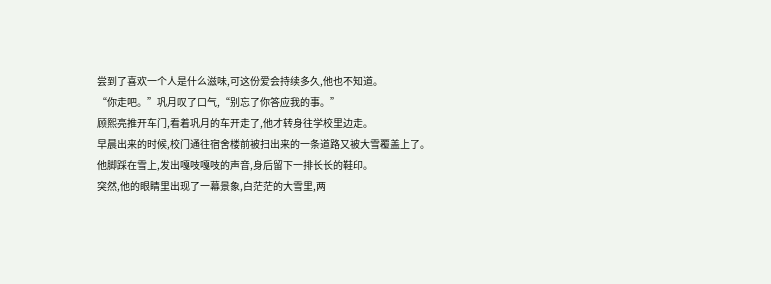尝到了喜欢一个人是什么滋味,可这份爱会持续多久,他也不知道。
“你走吧。”巩月叹了口气,“别忘了你答应我的事。”
顾熙亮推开车门,看着巩月的车开走了,他才转身往学校里边走。
早晨出来的时候,校门通往宿舍楼前被扫出来的一条道路又被大雪覆盖上了。
他脚踩在雪上,发出嘎吱嘎吱的声音,身后留下一排长长的鞋印。
突然,他的眼睛里出现了一幕景象,白茫茫的大雪里,两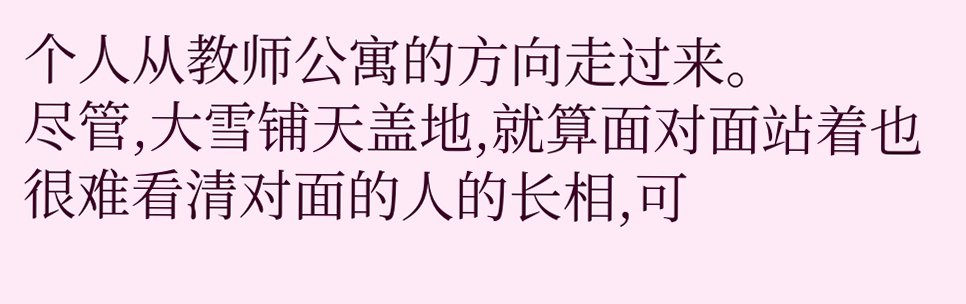个人从教师公寓的方向走过来。
尽管,大雪铺天盖地,就算面对面站着也很难看清对面的人的长相,可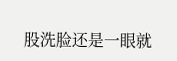股洗脸还是一眼就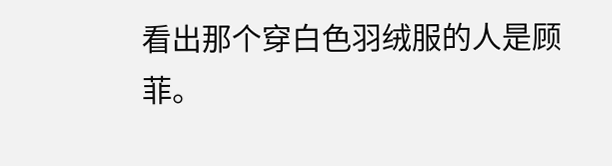看出那个穿白色羽绒服的人是顾菲。